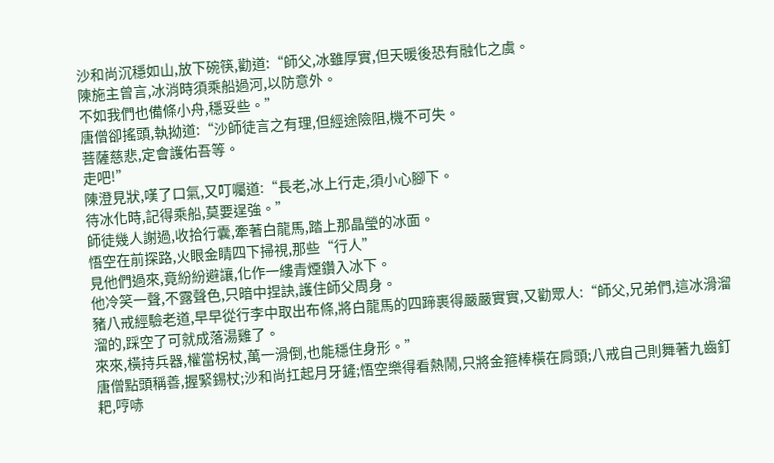沙和尚沉穩如山,放下碗筷,勸道:“師父,冰雖厚實,但天暖後恐有融化之虞。
陳施主曾言,冰消時須乘船過河,以防意外。
不如我們也備條小舟,穩妥些。”
唐僧卻搖頭,執拗道:“沙師徒言之有理,但經途險阻,機不可失。
菩薩慈悲,定會護佑吾等。
走吧!”
陳澄見狀,嘆了口氣,又叮囑道:“長老,冰上行走,須小心腳下。
待冰化時,記得乘船,莫要逞強。”
師徒幾人謝過,收拾行囊,牽著白龍馬,踏上那晶瑩的冰面。
悟空在前探路,火眼金睛四下掃視,那些“行人”
見他們過來,竟紛紛避讓,化作一縷青煙鑽入冰下。
他冷笑一聲,不露聲色,只暗中捏訣,護住師父周身。
豬八戒經驗老道,早早從行李中取出布條,將白龍馬的四蹄裹得嚴嚴實實,又勸眾人:“師父,兄弟們,這冰滑溜溜的,踩空了可就成落湯雞了。
來來,橫持兵器,權當柺杖,萬一滑倒,也能穩住身形。”
唐僧點頭稱善,握緊錫杖;沙和尚扛起月牙鏟;悟空樂得看熱鬧,只將金箍棒橫在肩頭;八戒自己則舞著九齒釘耙,哼哧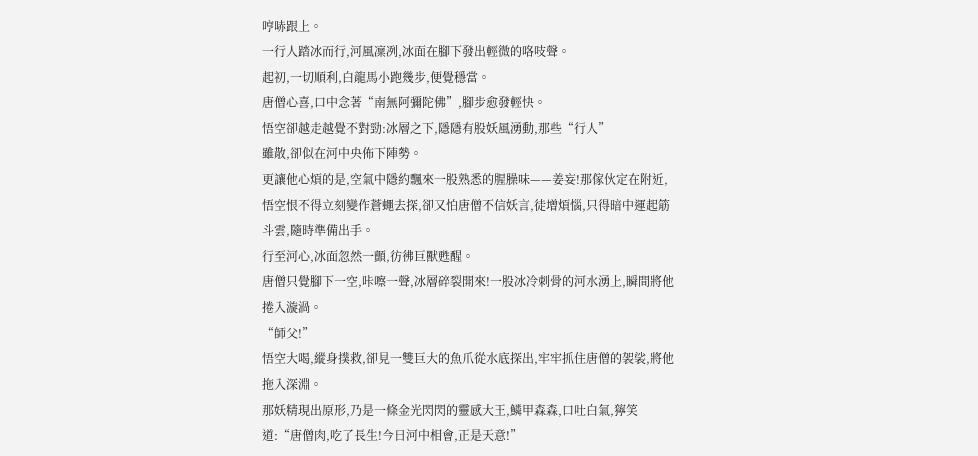哼哧跟上。
一行人踏冰而行,河風凜冽,冰面在腳下發出輕微的咯吱聲。
起初,一切順利,白龍馬小跑幾步,便覺穩當。
唐僧心喜,口中念著“南無阿彌陀佛”,腳步愈發輕快。
悟空卻越走越覺不對勁:冰層之下,隱隱有股妖風湧動,那些“行人”
雖散,卻似在河中央佈下陣勢。
更讓他心煩的是,空氣中隱約飄來一股熟悉的腥臊味——姜妄!那傢伙定在附近,悟空恨不得立刻變作蒼蠅去探,卻又怕唐僧不信妖言,徒增煩惱,只得暗中運起筋斗雲,隨時準備出手。
行至河心,冰面忽然一顫,彷彿巨獸甦醒。
唐僧只覺腳下一空,咔嚓一聲,冰層碎裂開來!一股冰冷刺骨的河水湧上,瞬間將他捲入漩渦。
“師父!”
悟空大喝,縱身撲救,卻見一雙巨大的魚爪從水底探出,牢牢抓住唐僧的袈裟,將他拖入深淵。
那妖精現出原形,乃是一條金光閃閃的靈感大王,鱗甲森森,口吐白氣,獰笑道:“唐僧肉,吃了長生!今日河中相會,正是天意!”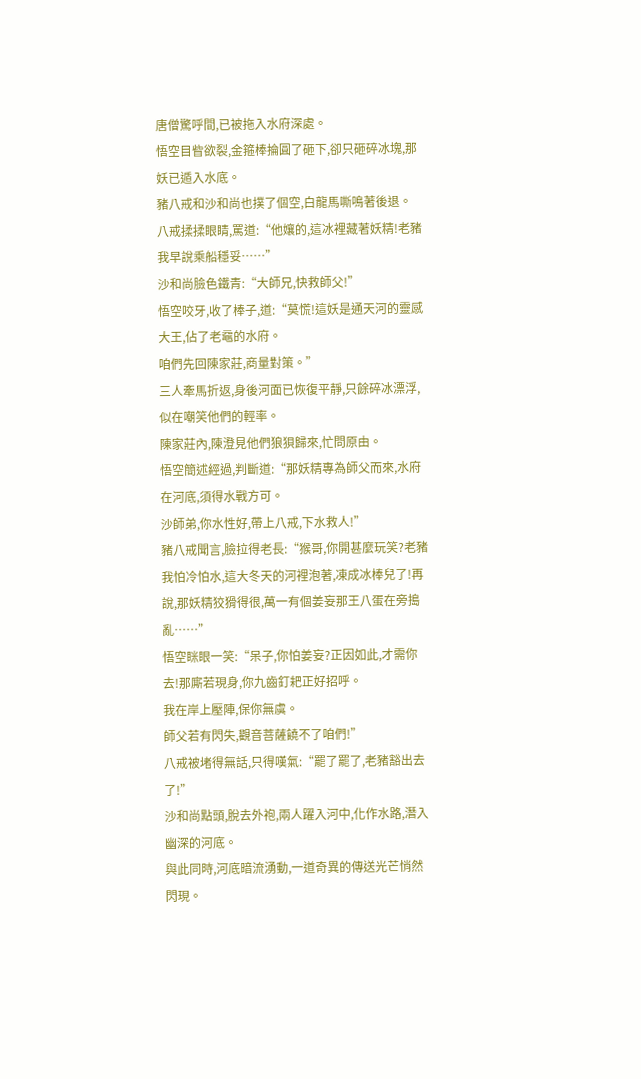唐僧驚呼間,已被拖入水府深處。
悟空目眥欲裂,金箍棒掄圓了砸下,卻只砸碎冰塊,那妖已遁入水底。
豬八戒和沙和尚也撲了個空,白龍馬嘶鳴著後退。
八戒揉揉眼睛,罵道:“他孃的,這冰裡藏著妖精!老豬我早說乘船穩妥……”
沙和尚臉色鐵青:“大師兄,快救師父!”
悟空咬牙,收了棒子,道:“莫慌!這妖是通天河的靈感大王,佔了老黿的水府。
咱們先回陳家莊,商量對策。”
三人牽馬折返,身後河面已恢復平靜,只餘碎冰漂浮,似在嘲笑他們的輕率。
陳家莊內,陳澄見他們狼狽歸來,忙問原由。
悟空簡述經過,判斷道:“那妖精專為師父而來,水府在河底,須得水戰方可。
沙師弟,你水性好,帶上八戒,下水救人!”
豬八戒聞言,臉拉得老長:“猴哥,你開甚麼玩笑?老豬我怕冷怕水,這大冬天的河裡泡著,凍成冰棒兒了!再說,那妖精狡猾得很,萬一有個姜妄那王八蛋在旁搗亂……”
悟空眯眼一笑:“呆子,你怕姜妄?正因如此,才需你去!那廝若現身,你九齒釘耙正好招呼。
我在岸上壓陣,保你無虞。
師父若有閃失,觀音菩薩饒不了咱們!”
八戒被堵得無話,只得嘆氣:“罷了罷了,老豬豁出去了!”
沙和尚點頭,脫去外袍,兩人躍入河中,化作水路,潛入幽深的河底。
與此同時,河底暗流湧動,一道奇異的傳送光芒悄然閃現。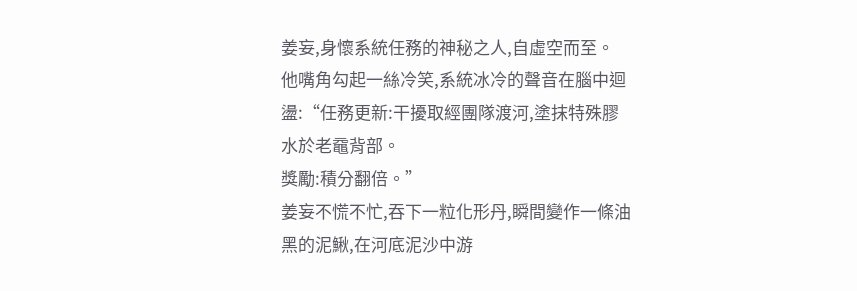姜妄,身懷系統任務的神秘之人,自虛空而至。
他嘴角勾起一絲冷笑,系統冰冷的聲音在腦中迴盪:“任務更新:干擾取經團隊渡河,塗抹特殊膠水於老黿背部。
獎勵:積分翻倍。”
姜妄不慌不忙,吞下一粒化形丹,瞬間變作一條油黑的泥鰍,在河底泥沙中游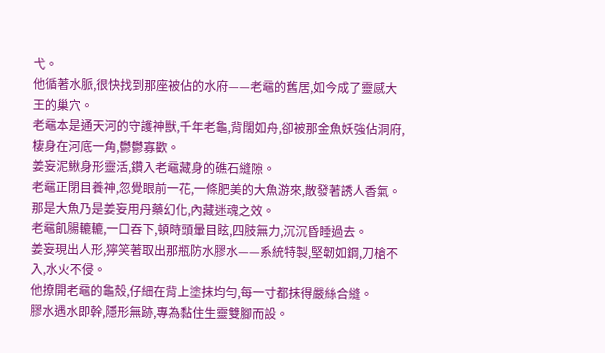弋。
他循著水脈,很快找到那座被佔的水府——老黿的舊居,如今成了靈感大王的巢穴。
老黿本是通天河的守護神獸,千年老龜,背闊如舟,卻被那金魚妖強佔洞府,棲身在河底一角,鬱鬱寡歡。
姜妄泥鰍身形靈活,鑽入老黿藏身的礁石縫隙。
老黿正閉目養神,忽覺眼前一花,一條肥美的大魚游來,散發著誘人香氣。
那是大魚乃是姜妄用丹藥幻化,內藏迷魂之效。
老黿飢腸轆轆,一口吞下,頓時頭暈目眩,四肢無力,沉沉昏睡過去。
姜妄現出人形,獰笑著取出那瓶防水膠水——系統特製,堅韌如鋼,刀槍不入,水火不侵。
他撩開老黿的龜殼,仔細在背上塗抹均勻,每一寸都抹得嚴絲合縫。
膠水遇水即幹,隱形無跡,專為黏住生靈雙腳而設。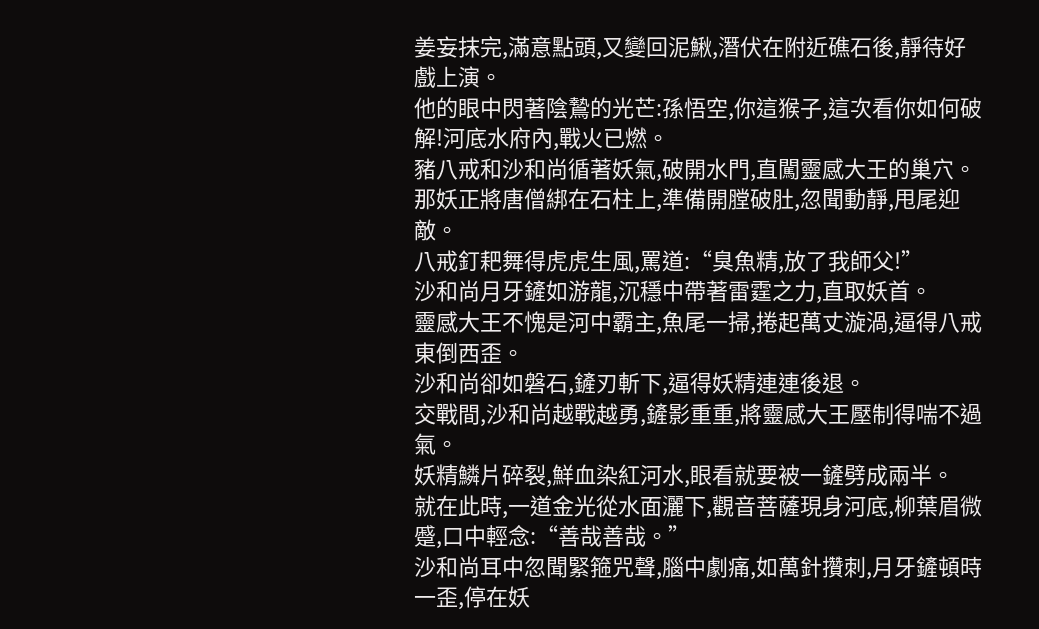姜妄抹完,滿意點頭,又變回泥鰍,潛伏在附近礁石後,靜待好戲上演。
他的眼中閃著陰鷙的光芒:孫悟空,你這猴子,這次看你如何破解!河底水府內,戰火已燃。
豬八戒和沙和尚循著妖氣,破開水門,直闖靈感大王的巢穴。
那妖正將唐僧綁在石柱上,準備開膛破肚,忽聞動靜,甩尾迎敵。
八戒釘耙舞得虎虎生風,罵道:“臭魚精,放了我師父!”
沙和尚月牙鏟如游龍,沉穩中帶著雷霆之力,直取妖首。
靈感大王不愧是河中霸主,魚尾一掃,捲起萬丈漩渦,逼得八戒東倒西歪。
沙和尚卻如磐石,鏟刃斬下,逼得妖精連連後退。
交戰間,沙和尚越戰越勇,鏟影重重,將靈感大王壓制得喘不過氣。
妖精鱗片碎裂,鮮血染紅河水,眼看就要被一鏟劈成兩半。
就在此時,一道金光從水面灑下,觀音菩薩現身河底,柳葉眉微蹙,口中輕念:“善哉善哉。”
沙和尚耳中忽聞緊箍咒聲,腦中劇痛,如萬針攢刺,月牙鏟頓時一歪,停在妖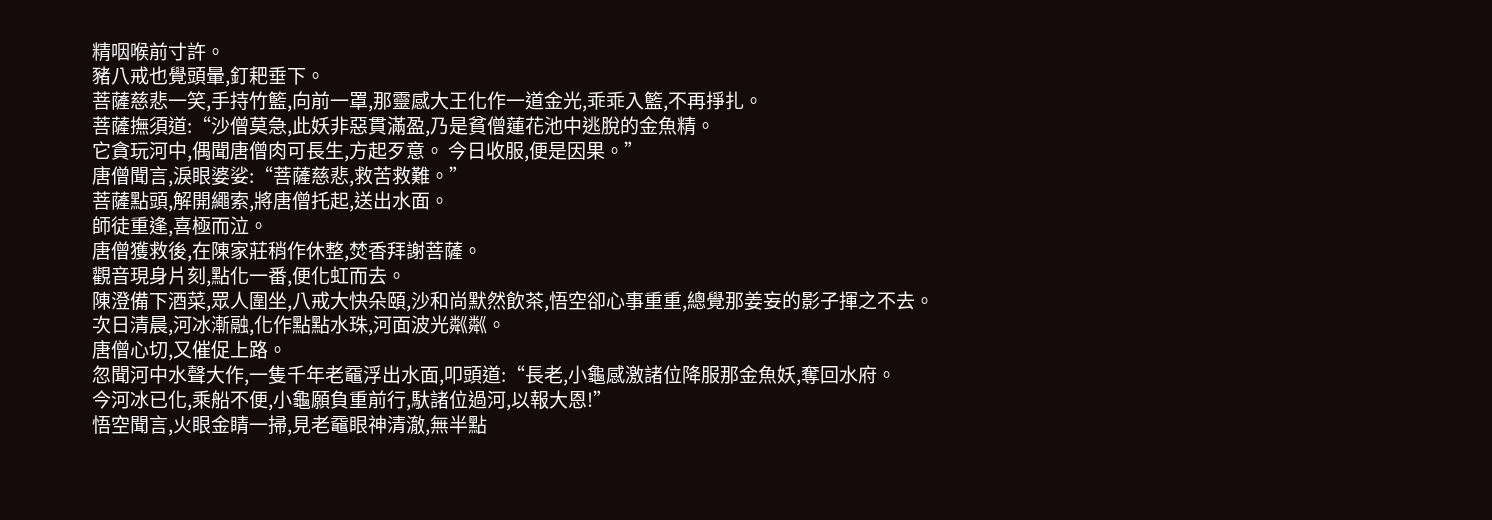精咽喉前寸許。
豬八戒也覺頭暈,釘耙垂下。
菩薩慈悲一笑,手持竹籃,向前一罩,那靈感大王化作一道金光,乖乖入籃,不再掙扎。
菩薩撫須道:“沙僧莫急,此妖非惡貫滿盈,乃是貧僧蓮花池中逃脫的金魚精。
它貪玩河中,偶聞唐僧肉可長生,方起歹意。 今日收服,便是因果。”
唐僧聞言,淚眼婆娑:“菩薩慈悲,救苦救難。”
菩薩點頭,解開繩索,將唐僧托起,送出水面。
師徒重逢,喜極而泣。
唐僧獲救後,在陳家莊稍作休整,焚香拜謝菩薩。
觀音現身片刻,點化一番,便化虹而去。
陳澄備下酒菜,眾人圍坐,八戒大快朵頤,沙和尚默然飲茶,悟空卻心事重重,總覺那姜妄的影子揮之不去。
次日清晨,河冰漸融,化作點點水珠,河面波光粼粼。
唐僧心切,又催促上路。
忽聞河中水聲大作,一隻千年老黿浮出水面,叩頭道:“長老,小龜感激諸位降服那金魚妖,奪回水府。
今河冰已化,乘船不便,小龜願負重前行,馱諸位過河,以報大恩!”
悟空聞言,火眼金睛一掃,見老黿眼神清澈,無半點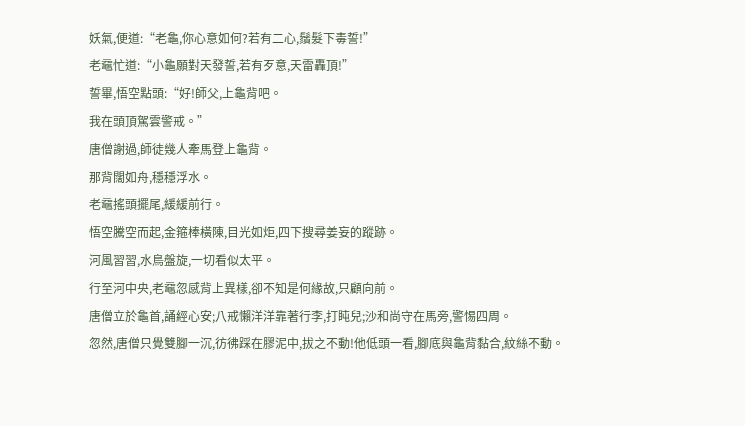妖氣,便道:“老龜,你心意如何?若有二心,鬚髮下毒誓!”
老黿忙道:“小龜願對天發誓,若有歹意,天雷轟頂!”
誓畢,悟空點頭:“好!師父,上龜背吧。
我在頭頂駕雲警戒。”
唐僧謝過,師徒幾人牽馬登上龜背。
那背闊如舟,穩穩浮水。
老黿搖頭擺尾,緩緩前行。
悟空騰空而起,金箍棒橫陳,目光如炬,四下搜尋姜妄的蹤跡。
河風習習,水鳥盤旋,一切看似太平。
行至河中央,老黿忽感背上異樣,卻不知是何緣故,只顧向前。
唐僧立於龜首,誦經心安;八戒懶洋洋靠著行李,打盹兒;沙和尚守在馬旁,警惕四周。
忽然,唐僧只覺雙腳一沉,彷彿踩在膠泥中,拔之不動!他低頭一看,腳底與龜背黏合,紋絲不動。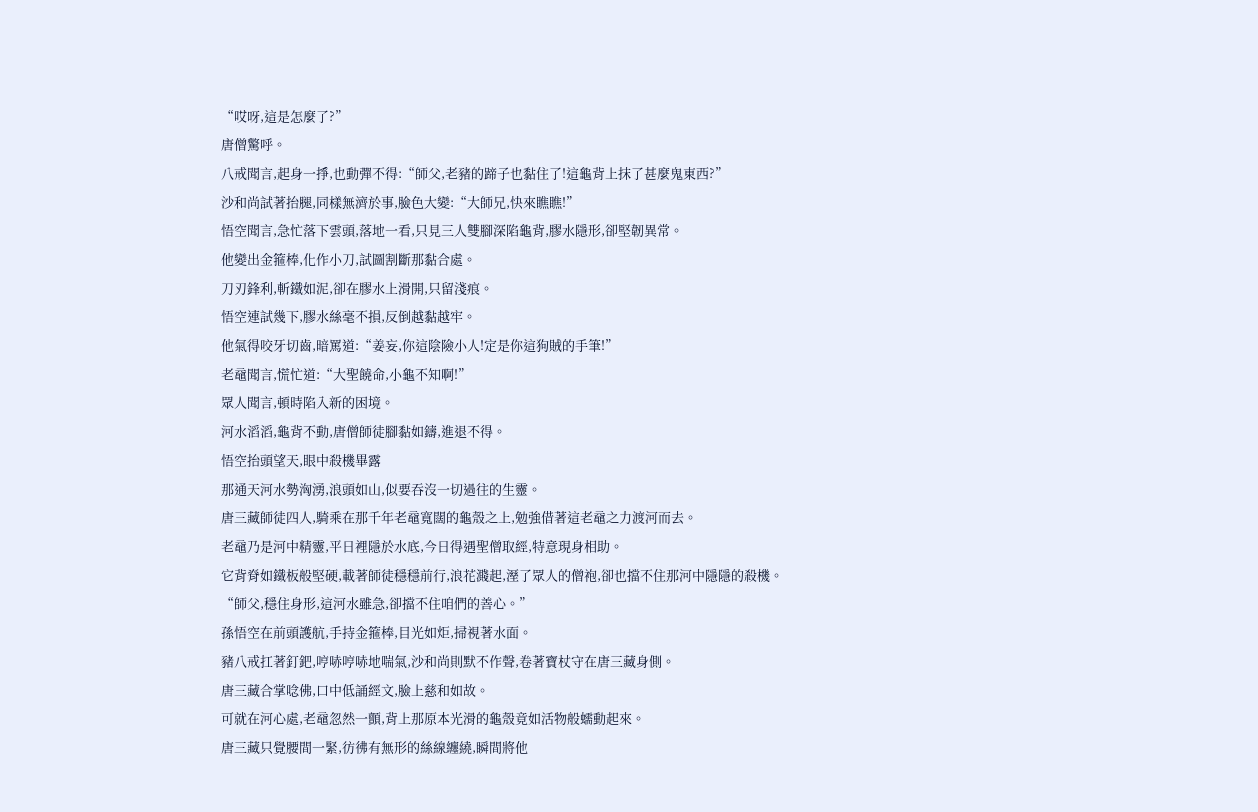“哎呀,這是怎麼了?”
唐僧驚呼。
八戒聞言,起身一掙,也動彈不得:“師父,老豬的蹄子也黏住了!這龜背上抹了甚麼鬼東西?”
沙和尚試著抬腿,同樣無濟於事,臉色大變:“大師兄,快來瞧瞧!”
悟空聞言,急忙落下雲頭,落地一看,只見三人雙腳深陷龜背,膠水隱形,卻堅韌異常。
他變出金箍棒,化作小刀,試圖割斷那黏合處。
刀刃鋒利,斬鐵如泥,卻在膠水上滑開,只留淺痕。
悟空連試幾下,膠水絲毫不損,反倒越黏越牢。
他氣得咬牙切齒,暗罵道:“姜妄,你這陰險小人!定是你這狗賊的手筆!”
老黿聞言,慌忙道:“大聖饒命,小龜不知啊!”
眾人聞言,頓時陷入新的困境。
河水滔滔,龜背不動,唐僧師徒腳黏如鑄,進退不得。
悟空抬頭望天,眼中殺機畢露
那通天河水勢洶湧,浪頭如山,似要吞沒一切過往的生靈。
唐三藏師徒四人,騎乘在那千年老黿寬闊的龜殼之上,勉強借著這老黿之力渡河而去。
老黿乃是河中精靈,平日裡隱於水底,今日得遇聖僧取經,特意現身相助。
它背脊如鐵板般堅硬,載著師徒穩穩前行,浪花濺起,溼了眾人的僧袍,卻也擋不住那河中隱隱的殺機。
“師父,穩住身形,這河水雖急,卻擋不住咱們的善心。”
孫悟空在前頭護航,手持金箍棒,目光如炬,掃視著水面。
豬八戒扛著釘鈀,哼哧哼哧地喘氣,沙和尚則默不作聲,卷著寶杖守在唐三藏身側。
唐三藏合掌唸佛,口中低誦經文,臉上慈和如故。
可就在河心處,老黿忽然一顫,背上那原本光滑的龜殼竟如活物般蠕動起來。
唐三藏只覺腰間一緊,彷彿有無形的絲線纏繞,瞬間將他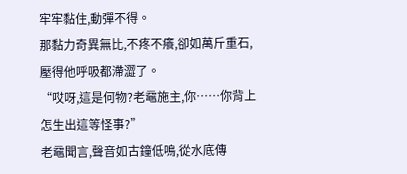牢牢黏住,動彈不得。
那黏力奇異無比,不疼不癢,卻如萬斤重石,壓得他呼吸都滯澀了。
“哎呀,這是何物?老黿施主,你……你背上怎生出這等怪事?”
老黿聞言,聲音如古鐘低鳴,從水底傳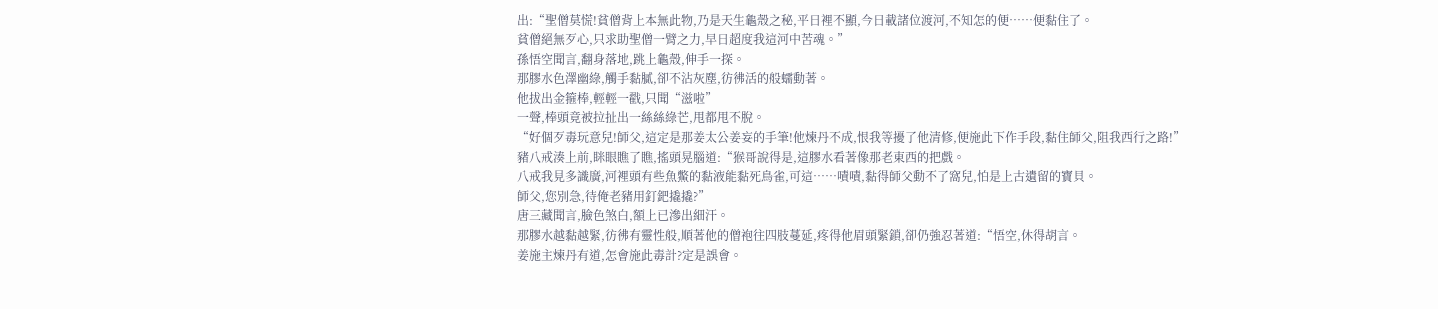出:“聖僧莫慌!貧僧背上本無此物,乃是天生龜殼之秘,平日裡不顯,今日載諸位渡河,不知怎的便……便黏住了。
貧僧絕無歹心,只求助聖僧一臂之力,早日超度我這河中苦魂。”
孫悟空聞言,翻身落地,跳上龜殼,伸手一探。
那膠水色澤幽綠,觸手黏膩,卻不沾灰塵,彷彿活的般蠕動著。
他拔出金箍棒,輕輕一戳,只聞“滋啦”
一聲,棒頭竟被拉扯出一絲絲綠芒,甩都甩不脫。
“好個歹毒玩意兒!師父,這定是那姜太公姜妄的手筆!他煉丹不成,恨我等擾了他清修,便施此下作手段,黏住師父,阻我西行之路!”
豬八戒湊上前,眯眼瞧了瞧,搖頭晃腦道:“猴哥說得是,這膠水看著像那老東西的把戲。
八戒我見多識廣,河裡頭有些魚鱉的黏液能黏死鳥雀,可這……嘖嘖,黏得師父動不了窩兒,怕是上古遺留的寶貝。
師父,您別急,待俺老豬用釘鈀撬撬?”
唐三藏聞言,臉色煞白,額上已滲出細汗。
那膠水越黏越緊,彷彿有靈性般,順著他的僧袍往四肢蔓延,疼得他眉頭緊鎖,卻仍強忍著道:“悟空,休得胡言。
姜施主煉丹有道,怎會施此毒計?定是誤會。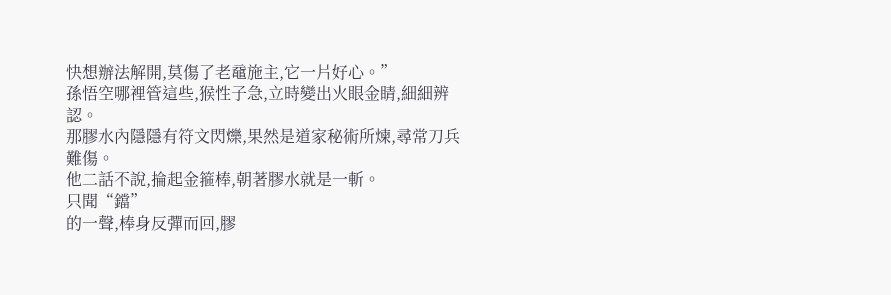快想辦法解開,莫傷了老黿施主,它一片好心。”
孫悟空哪裡管這些,猴性子急,立時變出火眼金睛,細細辨認。
那膠水內隱隱有符文閃爍,果然是道家秘術所煉,尋常刀兵難傷。
他二話不說,掄起金箍棒,朝著膠水就是一斬。
只聞“鐺”
的一聲,棒身反彈而回,膠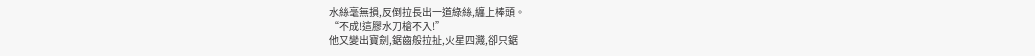水絲毫無損,反倒拉長出一道綠絲,纏上棒頭。
“不成!這膠水刀槍不入!”
他又變出寶劍,鋸齒般拉扯,火星四濺,卻只鋸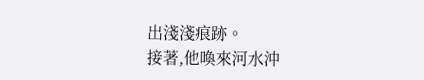出淺淺痕跡。
接著,他喚來河水沖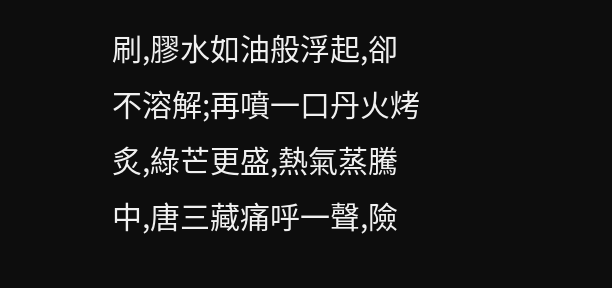刷,膠水如油般浮起,卻不溶解;再噴一口丹火烤炙,綠芒更盛,熱氣蒸騰中,唐三藏痛呼一聲,險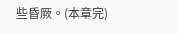些昏厥。(本章完)